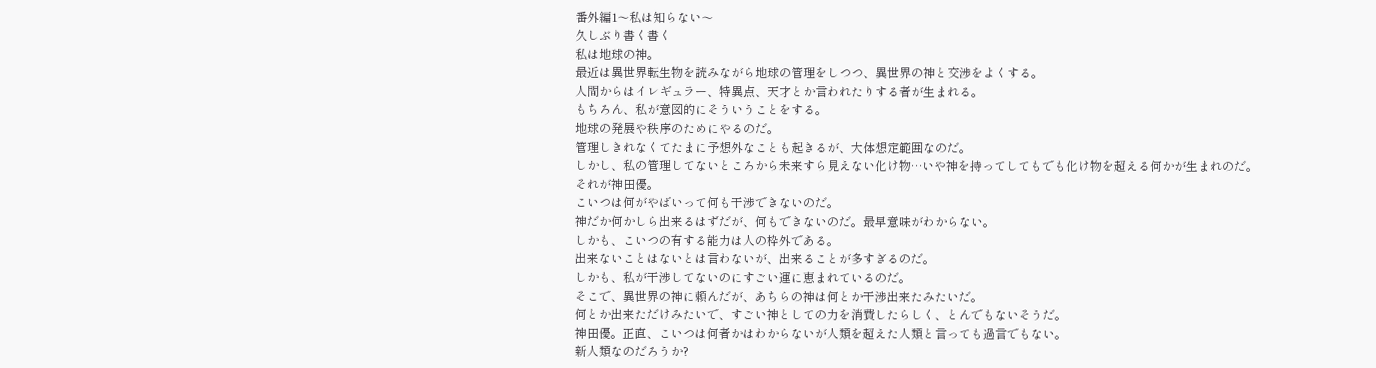番外編1〜私は知らない〜
久しぶり書く書く
私は地球の神。
最近は異世界転生物を読みながら地球の管理をしつつ、異世界の神と交渉をよくする。
人間からはイレギュラー、特異点、天才とか言われたりする者が生まれる。
もちろん、私が意図的にそういうことをする。
地球の発展や秩序のためにやるのだ。
管理しきれなくてたまに予想外なことも起きるが、大体想定範囲なのだ。
しかし、私の管理してないところから未来すら見えない化け物…いや神を持ってしてもでも化け物を超える何かが生まれのだ。
それが神田優。
こいつは何がやばいって何も干渉できないのだ。
神だか何かしら出来るはずだが、何もできないのだ。最早意味がわからない。
しかも、こいつの有する能力は人の枠外である。
出来ないことはないとは言わないが、出来ることが多すぎるのだ。
しかも、私が干渉してないのにすごい運に恵まれているのだ。
そこで、異世界の神に頼んだが、あちらの神は何とか干渉出来たみたいだ。
何とか出来ただけみたいで、すごい神としての力を消費したらしく、とんでもないそうだ。
神田優。正直、こいつは何者かはわからないが人類を超えた人類と言っても過言でもない。
新人類なのだろうか?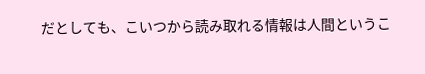だとしても、こいつから読み取れる情報は人間というこ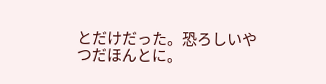とだけだった。恐ろしいやつだほんとに。